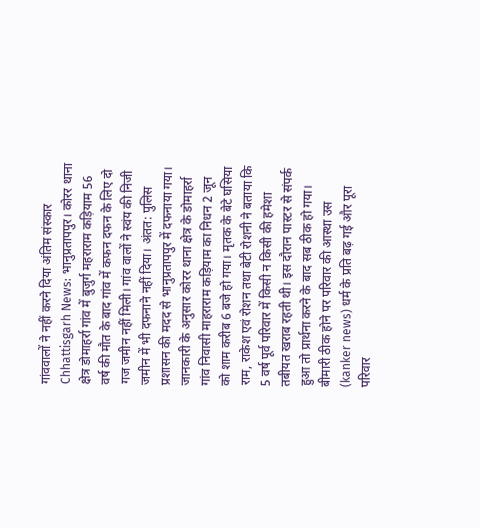गांववालों ने नहीं करने दिया अंतिम संस्कार
Chhattisgarh News: भानुप्रतापपुर। कोरर थाना क्षेत्र डोमाहर्रा गांव में बुजुर्ग महराराम कड़ियाम 56 वर्ष की मौत के बाद गांव में कफन दफन के लिए दो गज जमीन नहीं मिली। गांव वालों ने स्वंय की निजी जमीन में भी दफनाने नहीं दिया। अंतत: पुलिस प्रशासन की मदद से भानुप्रतापपुर में दफनाया गया।
जानकारी के अनुसार कोरर थाना क्षेत्र के डोमाहर्रा गांव निवासी माहराराम कड़ियाम का निधन 2 जून को शाम करीब 6 बजे हो गया। मृतक के बेटे घसिया राम, राकेश एवं रोशन तथा बेटी रोशनी ने बताया कि 5 वर्ष पूर्व परिवार में किसी न किसी की हमेशा तबीयत खराब रहती थी। इस दौरान पास्टर से संपर्क हुआ तो प्रार्थना करने के बाद सब ठीक हो गया। बीमारी ठीक होने पर परिवार की आस्था उस (kanker news) धर्म के प्रति बढ़ गई और पूरा परिवार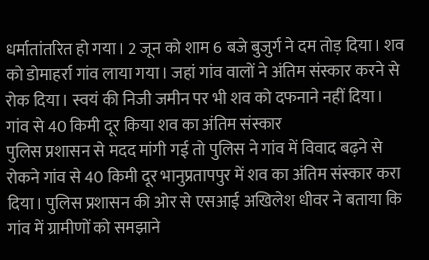धर्मातांतरित हो गया। 2 जून को शाम 6 बजे बुजुर्ग ने दम तोड़ दिया। शव को डोमाहर्रा गांव लाया गया। जहां गांव वालों ने अंतिम संस्कार करने से रोक दिया। स्वयं की निजी जमीन पर भी शव को दफनाने नहीं दिया।
गांव से 40 किमी दूर किया शव का अंतिम संस्कार
पुलिस प्रशासन से मदद मांगी गई तो पुलिस ने गांव में विवाद बढ़ने से रोकने गांव से 40 किमी दूर भानुप्रतापपुर में शव का अंतिम संस्कार करा दिया। पुलिस प्रशासन की ओर से एसआई अखिलेश धीवर ने बताया कि गांव में ग्रामीणों को समझाने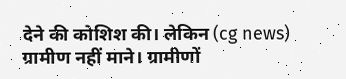देने की कोशिश की। लेकिन (cg news) ग्रामीण नहीं माने। ग्रामीणों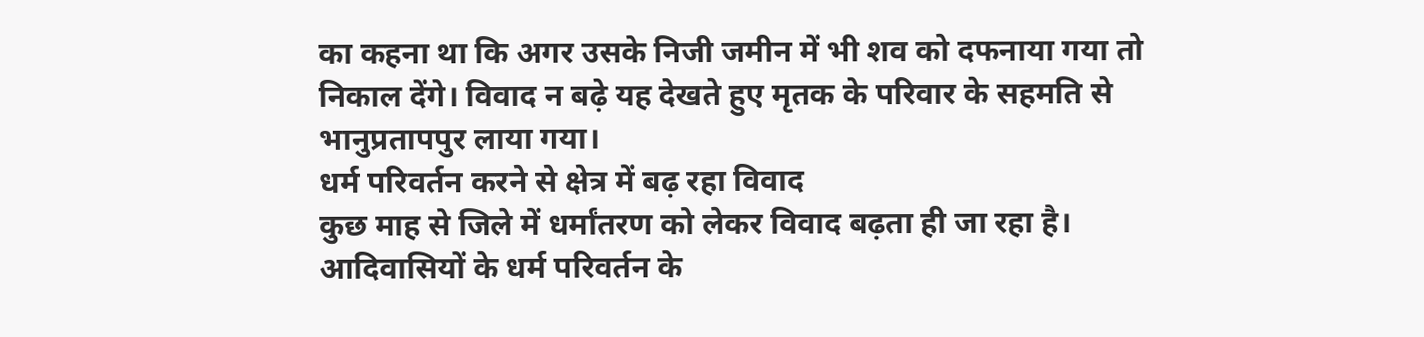का कहना था कि अगर उसके निजी जमीन में भी शव को दफनाया गया तो निकाल देंगे। विवाद न बढ़े यह देखते हुए मृतक के परिवार के सहमति से भानुप्रतापपुर लाया गया।
धर्म परिवर्तन करने से क्षेत्र में बढ़ रहा विवाद
कुछ माह से जिले में धर्मांतरण को लेकर विवाद बढ़ता ही जा रहा है। आदिवासियों के धर्म परिवर्तन के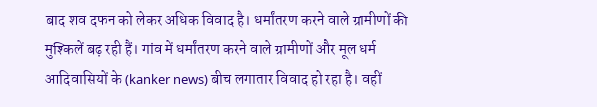बाद शव दफन को लेकर अधिक विवाद है। धर्मांतरण करने वाले ग्रामीणों की मुश्किलें बढ़ रही हैं। गांव में धर्मांतरण करने वाले ग्रामीणों और मूल धर्म आदिवासियों के (kanker news) बीच लगातार विवाद हो रहा है। वहीं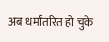अब धर्मांतरित हो चुके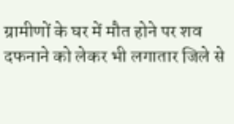ग्रामीणों के घर में मौत होने पर शव दफनाने को लेकर भी लगातार जिले से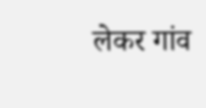लेकर गांव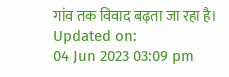गांव तक विवाद बढ़ता जा रहा है।
Updated on:
04 Jun 2023 03:09 pm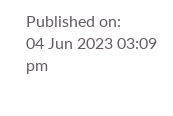Published on:
04 Jun 2023 03:09 pm